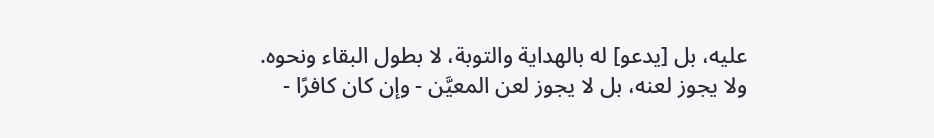عليه، بل [يدعو] له بالهداية والتوبة، لا بطول البقاء ونحوه.
ولا يجوز لعنه، بل لا يجوز لعن المعيَّن - وإن كان كافرًا -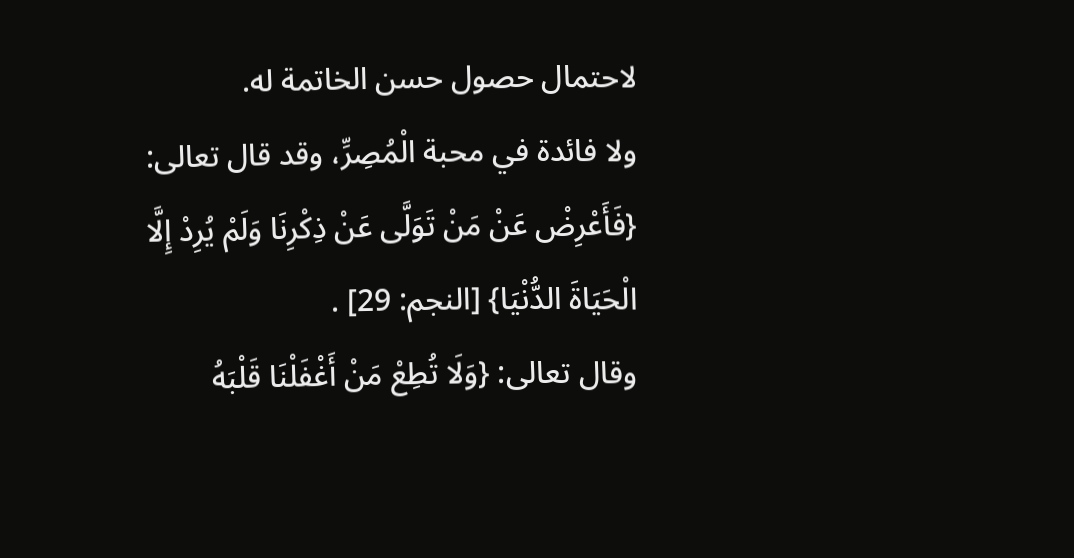لاحتمال حصول حسن الخاتمة له.
ولا فائدة في محبة الْمُصِرِّ، وقد قال تعالى: {فَأَعْرِضْ عَنْ مَنْ تَوَلَّى عَنْ ذِكْرِنَا وَلَمْ يُرِدْ إِلَّا الْحَيَاةَ الدُّنْيَا} [النجم: 29] .
وقال تعالى: {وَلَا تُطِعْ مَنْ أَغْفَلْنَا قَلْبَهُ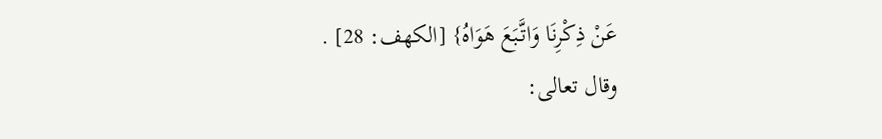عَنْ ذِكْرِنَا وَاتَّبَعَ هَوَاهُ} [الكهف: 28] .
وقال تعالى: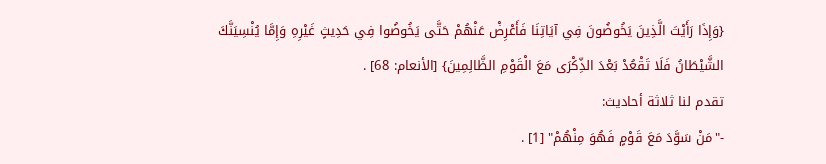{وَإِذَا رَأَيْتَ الَّذِينَ يَخُوضُونَ فِي آيَاتِنَا فَأَعْرِضْ عَنْهُمْ حَتَّى يَخُوضُوا فِي حَدِيثٍ غَيْرِهِ وَإِمَّا يُنْسِيَنَّكَ الشَّيْطَانُ فَلَا تَقْعُدْ بَعْدَ الذِّكْرَى مَعَ الْقَوْمِ الظَّالِمِينَ} [الأنعام: 68] .
تقدم لنا ثلاثة أحاديث:
-"مَنْ سَوَّدَ مَعَ قَوْمٍ فَهُوَ مِنْهُمْ" [1] .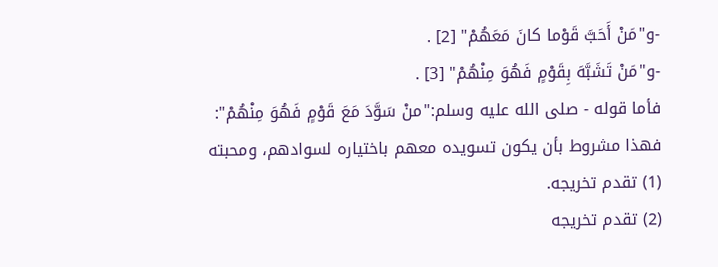-و"مَنْ أَحَبَّ قَوْما كانَ مَعَهُمْ" [2] .
-و"مَنْ تَشَبَّهَ بِقَوْمٍ فَهُوَ مِنْهُمْ" [3] .
فأما قوله - صلى الله عليه وسلم:"منْ سَوَّدَ مَعَ قَوْمٍ فَهُوَ مِنْهُمْ":
فهذا مشروط بأن يكون تسويده معهم باختياره لسوادهم، ومحبته
(1) تقدم تخريجه.
(2) تقدم تخريجه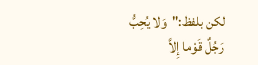لكن بلفظ:"وَلا يُحِبُّ رَجُلٌ قَوْما إِلاَّ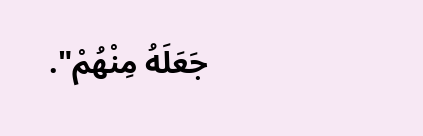جَعَلَهُ مِنْهُمْ".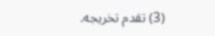(3) تقدم تخريجه.